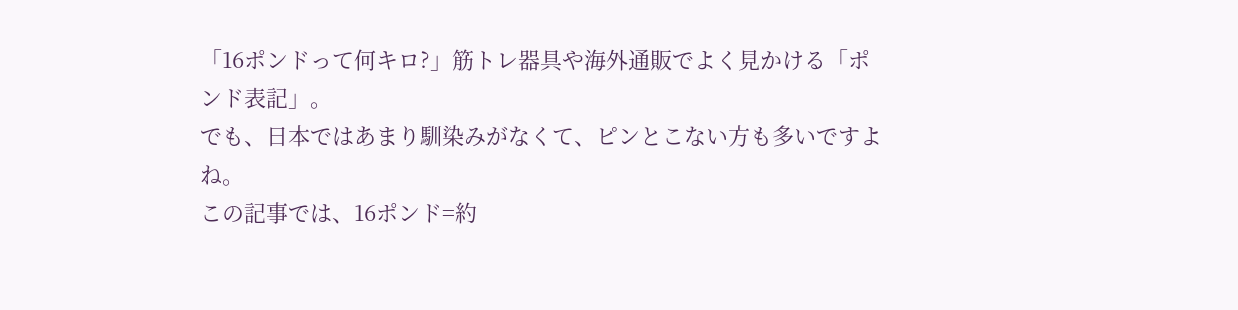「16ポンドって何キロ?」筋トレ器具や海外通販でよく見かける「ポンド表記」。
でも、日本ではあまり馴染みがなくて、ピンとこない方も多いですよね。
この記事では、16ポンド=約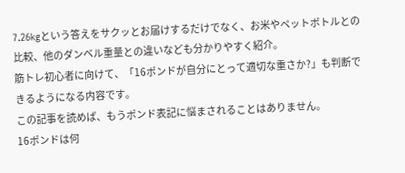7.26kgという答えをサクッとお届けするだけでなく、お米やペットボトルとの比較、他のダンベル重量との違いなども分かりやすく紹介。
筋トレ初心者に向けて、「16ポンドが自分にとって適切な重さか?」も判断できるようになる内容です。
この記事を読めば、もうポンド表記に悩まされることはありません。
16ポンドは何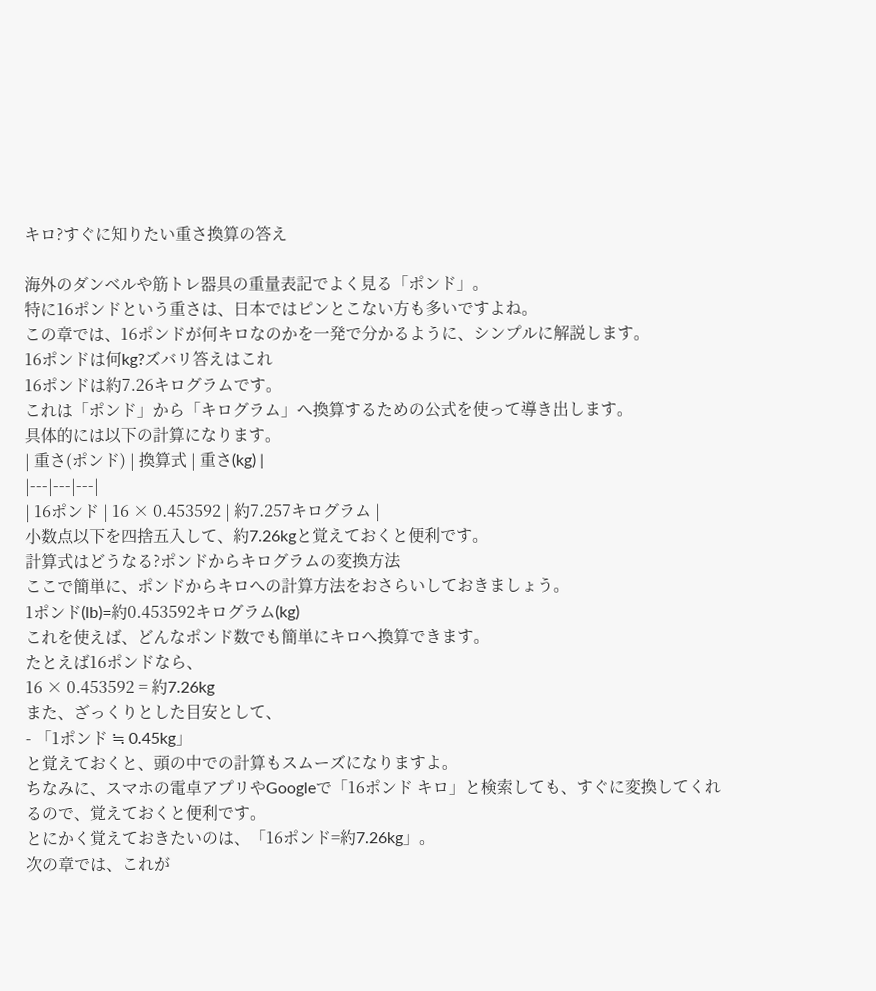キロ?すぐに知りたい重さ換算の答え

海外のダンベルや筋トレ器具の重量表記でよく見る「ポンド」。
特に16ポンドという重さは、日本ではピンとこない方も多いですよね。
この章では、16ポンドが何キロなのかを一発で分かるように、シンプルに解説します。
16ポンドは何kg?ズバリ答えはこれ
16ポンドは約7.26キログラムです。
これは「ポンド」から「キログラム」へ換算するための公式を使って導き出します。
具体的には以下の計算になります。
| 重さ(ポンド) | 換算式 | 重さ(kg) |
|---|---|---|
| 16ポンド | 16 × 0.453592 | 約7.257キログラム |
小数点以下を四捨五入して、約7.26kgと覚えておくと便利です。
計算式はどうなる?ポンドからキログラムの変換方法
ここで簡単に、ポンドからキロへの計算方法をおさらいしておきましょう。
1ポンド(lb)=約0.453592キログラム(kg)
これを使えば、どんなポンド数でも簡単にキロへ換算できます。
たとえば16ポンドなら、
16 × 0.453592 = 約7.26kg
また、ざっくりとした目安として、
- 「1ポンド ≒ 0.45kg」
と覚えておくと、頭の中での計算もスムーズになりますよ。
ちなみに、スマホの電卓アプリやGoogleで「16ポンド キロ」と検索しても、すぐに変換してくれるので、覚えておくと便利です。
とにかく覚えておきたいのは、「16ポンド=約7.26kg」。
次の章では、これが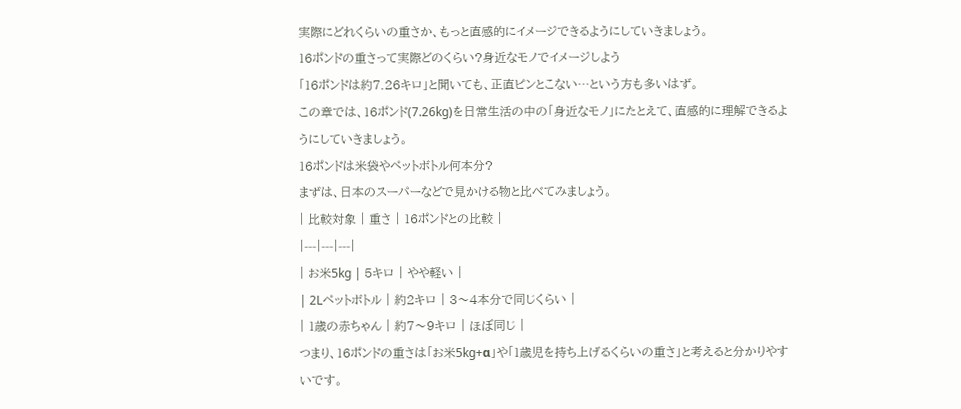実際にどれくらいの重さか、もっと直感的にイメージできるようにしていきましょう。
16ポンドの重さって実際どのくらい?身近なモノでイメージしよう
「16ポンドは約7.26キロ」と聞いても、正直ピンとこない…という方も多いはず。
この章では、16ポンド(7.26kg)を日常生活の中の「身近なモノ」にたとえて、直感的に理解できるようにしていきましょう。
16ポンドは米袋やペットボトル何本分?
まずは、日本のスーパーなどで見かける物と比べてみましょう。
| 比較対象 | 重さ | 16ポンドとの比較 |
|---|---|---|
| お米5kg | 5キロ | やや軽い |
| 2Lペットボトル | 約2キロ | 3〜4本分で同じくらい |
| 1歳の赤ちゃん | 約7〜9キロ | ほぼ同じ |
つまり、16ポンドの重さは「お米5kg+α」や「1歳児を持ち上げるくらいの重さ」と考えると分かりやすいです。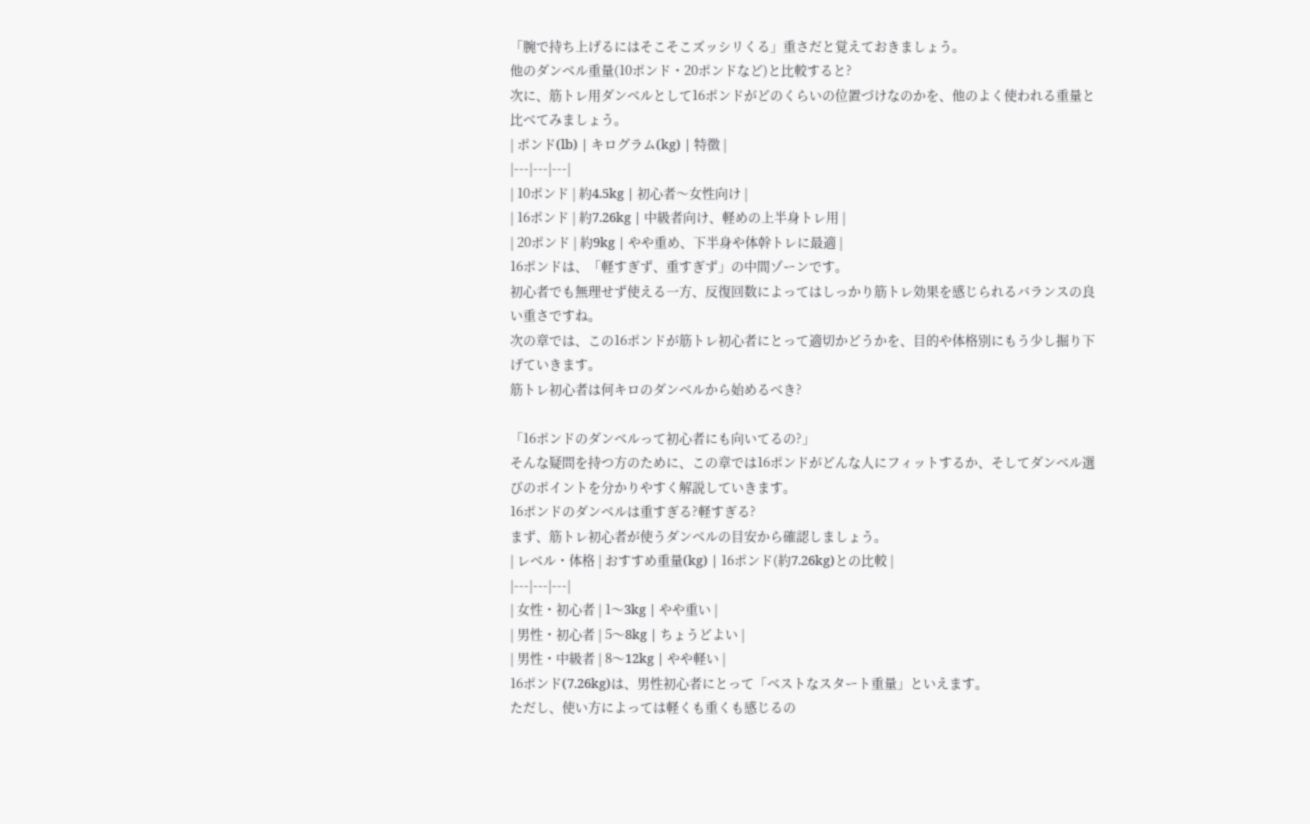「腕で持ち上げるにはそこそこズッシリくる」重さだと覚えておきましょう。
他のダンベル重量(10ポンド・20ポンドなど)と比較すると?
次に、筋トレ用ダンベルとして16ポンドがどのくらいの位置づけなのかを、他のよく使われる重量と比べてみましょう。
| ポンド(lb) | キログラム(kg) | 特徴 |
|---|---|---|
| 10ポンド | 約4.5kg | 初心者〜女性向け |
| 16ポンド | 約7.26kg | 中級者向け、軽めの上半身トレ用 |
| 20ポンド | 約9kg | やや重め、下半身や体幹トレに最適 |
16ポンドは、「軽すぎず、重すぎず」の中間ゾーンです。
初心者でも無理せず使える一方、反復回数によってはしっかり筋トレ効果を感じられるバランスの良い重さですね。
次の章では、この16ポンドが筋トレ初心者にとって適切かどうかを、目的や体格別にもう少し掘り下げていきます。
筋トレ初心者は何キロのダンベルから始めるべき?

「16ポンドのダンベルって初心者にも向いてるの?」
そんな疑問を持つ方のために、この章では16ポンドがどんな人にフィットするか、そしてダンベル選びのポイントを分かりやすく解説していきます。
16ポンドのダンベルは重すぎる?軽すぎる?
まず、筋トレ初心者が使うダンベルの目安から確認しましょう。
| レベル・体格 | おすすめ重量(kg) | 16ポンド(約7.26kg)との比較 |
|---|---|---|
| 女性・初心者 | 1〜3kg | やや重い |
| 男性・初心者 | 5〜8kg | ちょうどよい |
| 男性・中級者 | 8〜12kg | やや軽い |
16ポンド(7.26kg)は、男性初心者にとって「ベストなスタート重量」といえます。
ただし、使い方によっては軽くも重くも感じるの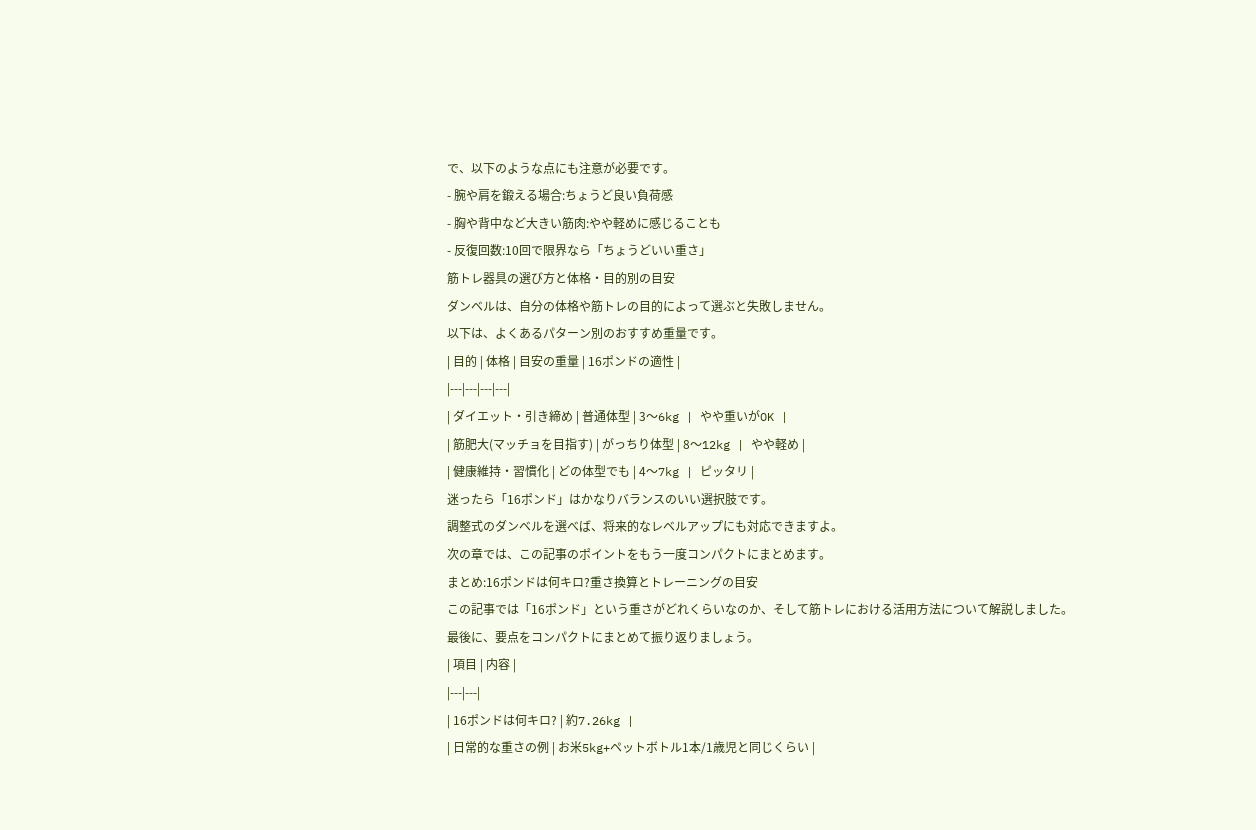で、以下のような点にも注意が必要です。
- 腕や肩を鍛える場合:ちょうど良い負荷感
- 胸や背中など大きい筋肉:やや軽めに感じることも
- 反復回数:10回で限界なら「ちょうどいい重さ」
筋トレ器具の選び方と体格・目的別の目安
ダンベルは、自分の体格や筋トレの目的によって選ぶと失敗しません。
以下は、よくあるパターン別のおすすめ重量です。
| 目的 | 体格 | 目安の重量 | 16ポンドの適性 |
|---|---|---|---|
| ダイエット・引き締め | 普通体型 | 3〜6kg | やや重いがOK |
| 筋肥大(マッチョを目指す) | がっちり体型 | 8〜12kg | やや軽め |
| 健康維持・習慣化 | どの体型でも | 4〜7kg | ピッタリ |
迷ったら「16ポンド」はかなりバランスのいい選択肢です。
調整式のダンベルを選べば、将来的なレベルアップにも対応できますよ。
次の章では、この記事のポイントをもう一度コンパクトにまとめます。
まとめ:16ポンドは何キロ?重さ換算とトレーニングの目安
この記事では「16ポンド」という重さがどれくらいなのか、そして筋トレにおける活用方法について解説しました。
最後に、要点をコンパクトにまとめて振り返りましょう。
| 項目 | 内容 |
|---|---|
| 16ポンドは何キロ? | 約7.26kg |
| 日常的な重さの例 | お米5kg+ペットボトル1本/1歳児と同じくらい |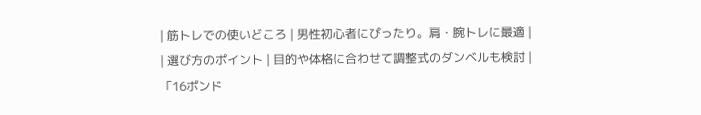| 筋トレでの使いどころ | 男性初心者にぴったり。肩・腕トレに最適 |
| 選び方のポイント | 目的や体格に合わせて調整式のダンベルも検討 |
「16ポンド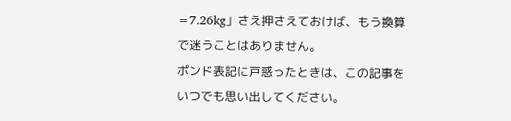=7.26kg」さえ押さえておけば、もう換算で迷うことはありません。
ポンド表記に戸惑ったときは、この記事をいつでも思い出してください。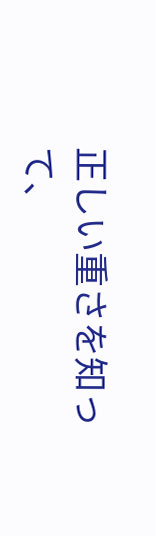正しい重さを知って、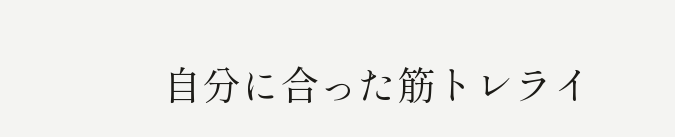自分に合った筋トレライ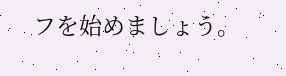フを始めましょう。